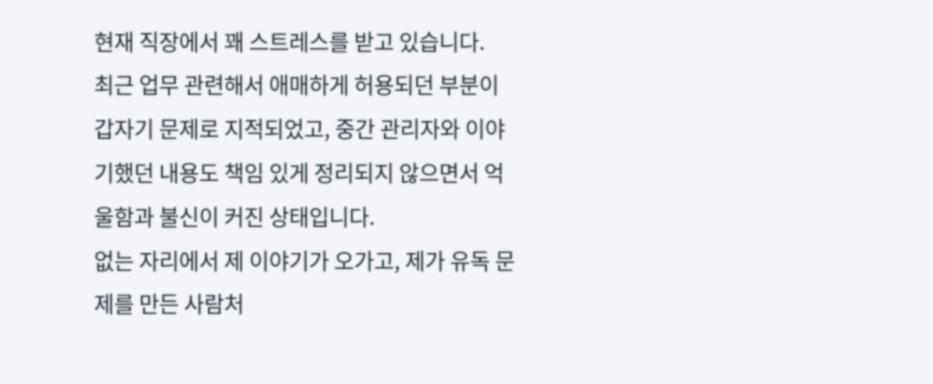현재 직장에서 꽤 스트레스를 받고 있습니다.
최근 업무 관련해서 애매하게 허용되던 부분이 갑자기 문제로 지적되었고, 중간 관리자와 이야기했던 내용도 책임 있게 정리되지 않으면서 억울함과 불신이 커진 상태입니다.
없는 자리에서 제 이야기가 오가고, 제가 유독 문제를 만든 사람처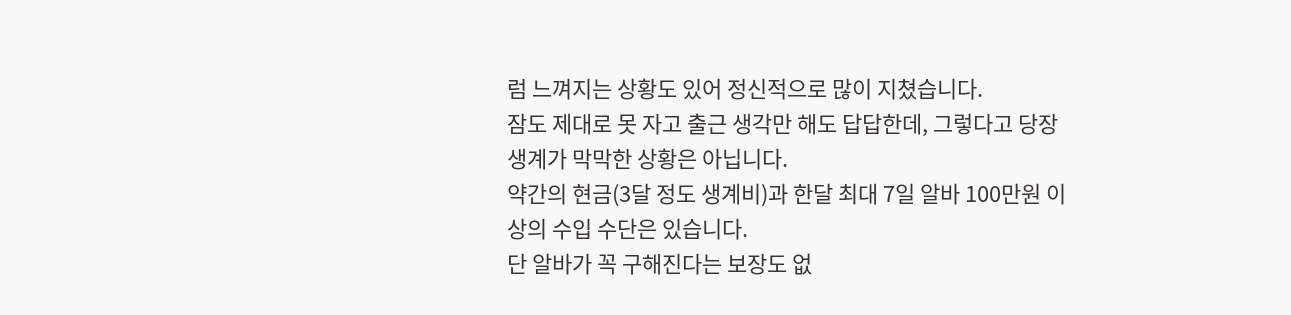럼 느껴지는 상황도 있어 정신적으로 많이 지쳤습니다.
잠도 제대로 못 자고 출근 생각만 해도 답답한데, 그렇다고 당장 생계가 막막한 상황은 아닙니다.
약간의 현금(3달 정도 생계비)과 한달 최대 7일 알바 100만원 이상의 수입 수단은 있습니다.
단 알바가 꼭 구해진다는 보장도 없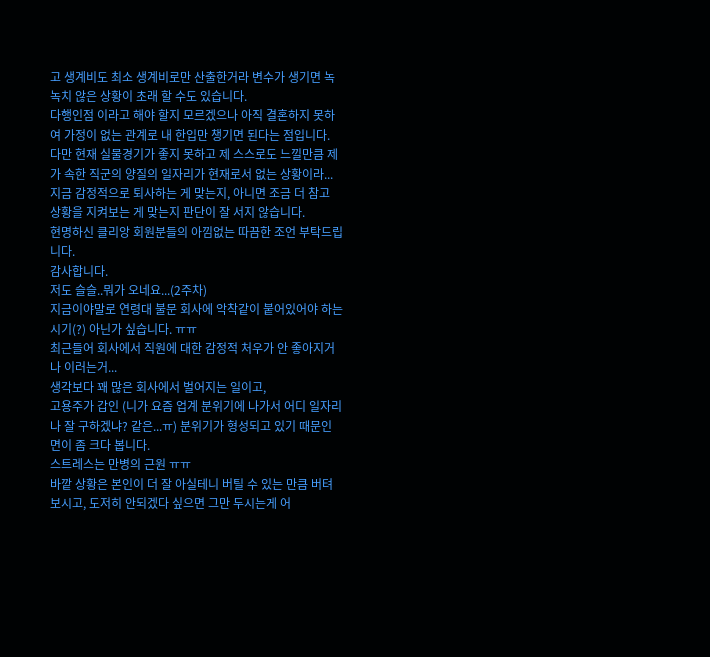고 생계비도 최소 생계비로만 산출한거라 변수가 생기면 녹녹치 않은 상황이 초래 할 수도 있습니다.
다행인점 이라고 해야 할지 모르겠으나 아직 결혼하지 못하여 가정이 없는 관계로 내 한입만 챙기면 된다는 점입니다.
다만 현재 실물경기가 좋지 못하고 제 스스로도 느낄만큼 제가 속한 직군의 양질의 일자리가 현재로서 없는 상황이라...
지금 감정적으로 퇴사하는 게 맞는지, 아니면 조금 더 참고 상황을 지켜보는 게 맞는지 판단이 잘 서지 않습니다.
현명하신 클리앙 회원분들의 아낌없는 따끔한 조언 부탁드립니다.
감사합니다.
저도 슬슬..뭐가 오네요...(2주차)
지금이야말로 연령대 불문 회사에 악착같이 붙어있어야 하는 시기(?) 아닌가 싶습니다. ㅠㅠ
최근들어 회사에서 직원에 대한 감정적 처우가 안 좋아지거나 이러는거...
생각보다 꽤 많은 회사에서 벌어지는 일이고,
고용주가 갑인 (니가 요즘 업계 분위기에 나가서 어디 일자리나 잘 구하겠냐? 같은...ㅠ) 분위기가 형성되고 있기 때문인 면이 좀 크다 봅니다.
스트레스는 만병의 근원 ㅠㅠ
바깥 상황은 본인이 더 잘 아실테니 버틸 수 있는 만큼 버텨 보시고, 도저히 안되겠다 싶으면 그만 두시는게 어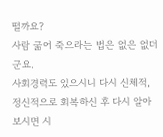떨까요?
사람 굶어 죽으라는 법은 없은 없더군요.
사회경력도 있으시니 다시 신체적, 정신적으로 회복하신 후 다시 알아 보시면 시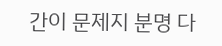간이 문제지 분명 다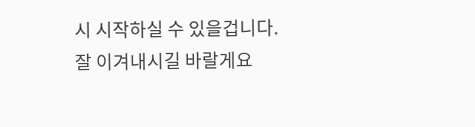시 시작하실 수 있을겁니다.
잘 이겨내시길 바랄게요